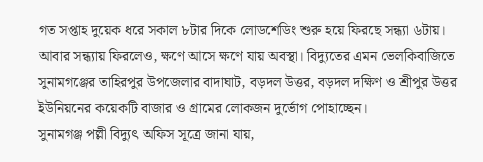গত সপ্তাহ দুয়েক ধরে সকাল ৮টার দিকে লোডশেডিং শুরু হয়ে ফিরছে সন্ধ্যা ৬টায়। আবার সন্ধ্যায় ফিরলেও, ক্ষণে আসে ক্ষণে যায় অবস্থা। বিদ্যুতের এমন ভেলকিবাজিতে সুনামগঞ্জের তাহিরপুর উপজেলার বাদাঘাট, বড়দল উত্তর, বড়দল দক্ষিণ ও শ্রীপুর উত্তর ইউনিয়নের কয়েকটি বাজার ও গ্রামের লোকজন দুর্ভোগ পোহাচ্ছেন।
সুনামগঞ্জ পল্লী বিদ্যুৎ অফিস সূত্রে জানা যায়,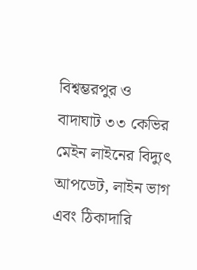বিশ্বম্ভরপুর ও বাদাঘাট ৩৩ কেভির মেইন লাইনের বিদ্যুৎ আপডেট, লাইন ভাগ এবং ঠিকাদারি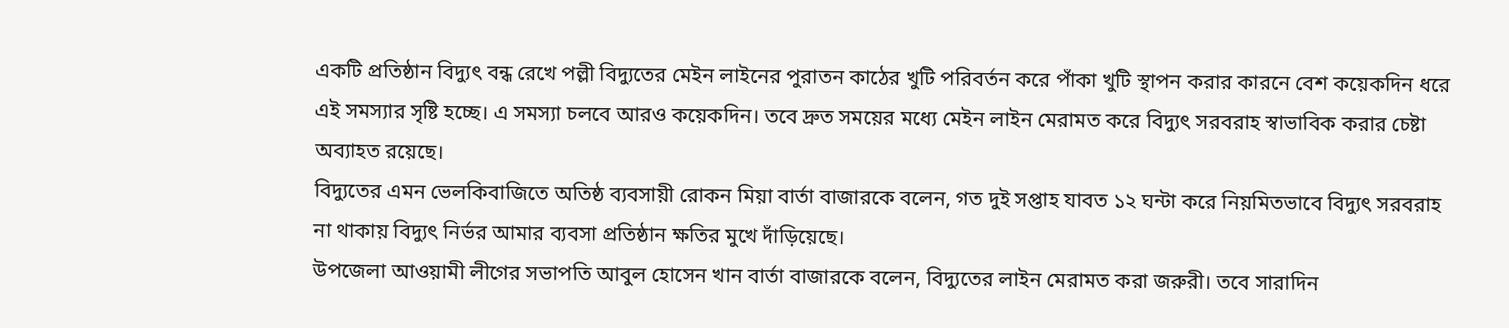একটি প্রতিষ্ঠান বিদ্যুৎ বন্ধ রেখে পল্লী বিদ্যুতের মেইন লাইনের পুরাতন কাঠের খুটি পরিবর্তন করে পাঁকা খুটি স্থাপন করার কারনে বেশ কয়েকদিন ধরে এই সমস্যার সৃষ্টি হচ্ছে। এ সমস্যা চলবে আরও কয়েকদিন। তবে দ্রুত সময়ের মধ্যে মেইন লাইন মেরামত করে বিদ্যুৎ সরবরাহ স্বাভাবিক করার চেষ্টা অব্যাহত রয়েছে।
বিদ্যুতের এমন ভেলকিবাজিতে অতিষ্ঠ ব্যবসায়ী রোকন মিয়া বার্তা বাজারকে বলেন, গত দুই সপ্তাহ যাবত ১২ ঘন্টা করে নিয়মিতভাবে বিদ্যুৎ সরবরাহ না থাকায় বিদ্যুৎ নির্ভর আমার ব্যবসা প্রতিষ্ঠান ক্ষতির মুখে দাঁড়িয়েছে।
উপজেলা আওয়ামী লীগের সভাপতি আবুল হোসেন খান বার্তা বাজারকে বলেন, বিদ্যুতের লাইন মেরামত করা জরুরী। তবে সারাদিন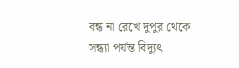বন্ধ না রেখে দুপুর থেকে সন্ধ্যা পর্যন্ত বিদ্যুৎ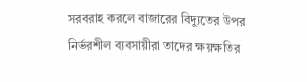সরবরাহ করলে বাজারের বিদ্যুতের উপর নির্ভরশীল ব্যবসায়ীরা তাদের ক্ষয়ক্ষতির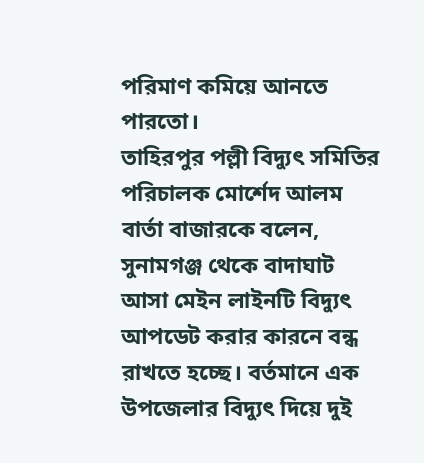পরিমাণ কমিয়ে আনতে পারতো।
তাহিরপুর পল্লী বিদ্যুৎ সমিতির পরিচালক মোর্শেদ আলম বার্তা বাজারকে বলেন, সুনামগঞ্জ থেকে বাদাঘাট আসা মেইন লাইনটি বিদ্যুৎ আপডেট করার কারনে বন্ধ রাখতে হচ্ছে। বর্তমানে এক উপজেলার বিদ্যুৎ দিয়ে দুই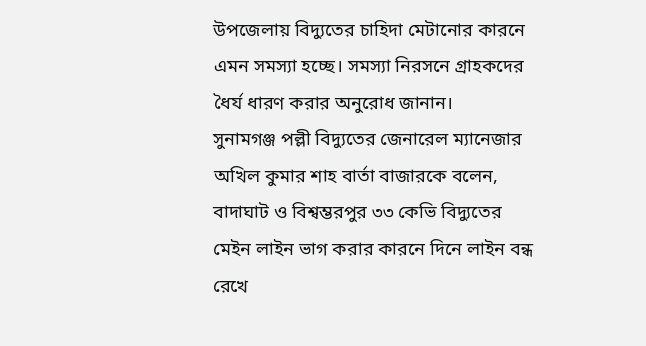উপজেলায় বিদ্যুতের চাহিদা মেটানোর কারনে এমন সমস্যা হচ্ছে। সমস্যা নিরসনে গ্রাহকদের ধৈর্য ধারণ করার অনুরোধ জানান।
সুনামগঞ্জ পল্লী বিদ্যুতের জেনারেল ম্যানেজার অখিল কুমার শাহ বার্তা বাজারকে বলেন, বাদাঘাট ও বিশ্বম্ভরপুর ৩৩ কেভি বিদ্যুতের মেইন লাইন ভাগ করার কারনে দিনে লাইন বন্ধ রেখে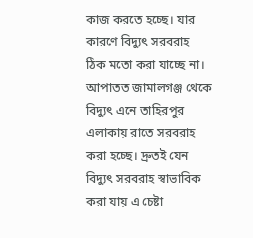কাজ করতে হচ্ছে। যার কারণে বিদ্যুৎ সরবরাহ ঠিক মতো করা যাচ্ছে না। আপাতত জামালগঞ্জ থেকে বিদ্যুৎ এনে তাহিরপুর এলাকায় রাতে সরবরাহ করা হচ্ছে। দ্রুতই যেন বিদ্যুৎ সরবরাহ স্বাভাবিক করা যায় এ চেষ্টা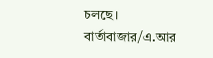চলছে।
বার্তাবাজার/এ.আর